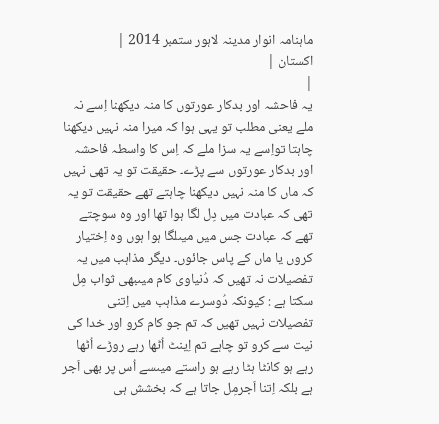ماہنامہ انوار مدینہ لاہور ستمبر 2014 |
اكستان |
|
یہ فاحشہ اور بدکار عورتوں کا منہ دیکھنا اِسے نہ ملے یعنی مطلب تو یہی ہوا کہ میرا منہ نہیں دیکھنا چاہتا تواِسے یہ سزا ملے کہ اِس کا واسطہ فاحشہ اور بدکار عورتوں سے پڑے۔ حقیقت تو یہ تھی نہیں کہ ماں کا منہ نہیں دیکھنا چاہتے تھے حقیقت تو یہ تھی کہ عبادت میں دِل لگا ہوا تھا اور وہ سوچتے تھے کہ عبادت جس میں میںلگا ہوا ہوں وہ اِختیار کروں یا ماں کے پاس جائوں۔ دیگر مذاہب میں یہ تفصیلات نہ تھیں کہ دُنیاوی کام میںبھی ثواب مِل سکتا ہے : کیونکہ دُوسرے مذاہب میں اِتنی تفصیلات نہیں تھیں کہ تم جو کام کرو اور خدا کی نیت سے کرو تو چاہے تم اِینٹ اُٹھا رہے روڑے اُٹھا رہے ہو کانٹا ہٹا رہے ہو راستے میںسے اُس پر بھی اَجر ہے بلکہ اِتنا اَجرمِل جاتا ہے کہ بخشش ہی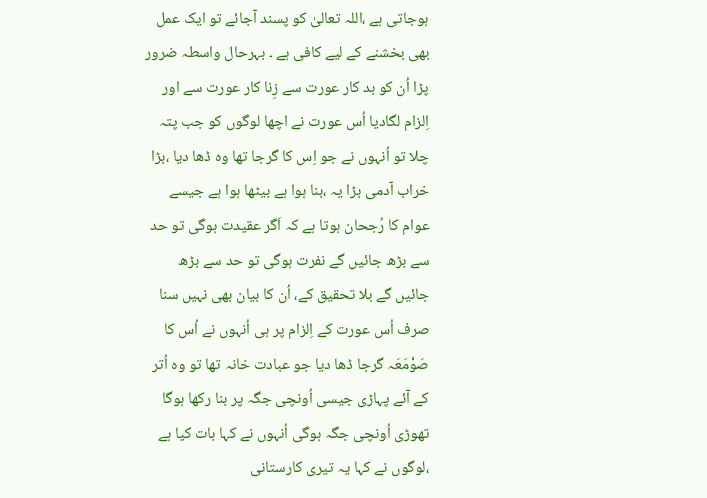ہوجاتی ہے ،اللہ تعالیٰ کو پسند آجائے تو ایک عمل بھی بخشنے کے لیے کافی ہے ۔ بہرحال واسطہ ضرور پڑا اُن کو بد کار عورت سے زِنا کار عورت سے اور اِلزام لگادیا اُس عورت نے اچھا لوگوں کو جب پتہ چلا تو اُنہوں نے جو اِس کا گرجا تھا وہ ڈھا دیا ،بڑا خراب آدمی بڑا یہ ،بنا ہوا ہے بیٹھا ہوا ہے جیسے عوام کا رُجحان ہوتا ہے کہ اَگر عقیدت ہوگی تو حد سے بڑھ جائیں گے نفرت ہوگی تو حد سے بڑھ جائیں گے بلا تحقیق کے، اُن کا بیان بھی نہیں سنا صرف اُس عورت کے اِلزام پر ہی اُنہوں نے اُس کا صَوْمَعَہ گرجا ڈھا دیا جو عبادت خانہ تھا تو وہ اُتر کے آئے پہاڑی جیسی اُونچی جگہ پر بنا رکھا ہوگا تھوڑی اُونچی جگہ ہوگی اُنہوں نے کہا بات کیا ہے ،لوگوں نے کہا یہ تیری کارستانی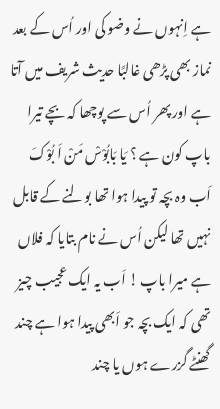ہے اِنہوں نے وضو کی اور اُس کے بعد نماز بھی پڑھی غالبًا حدیث شریف میں آتا ہے اور پھر اُس سے پوچھا کہ بچے تیرا باپ کون ہے ؟ یَا بَابُوْسْ مَنْ اَ بُوْکَ اَب وہ بچہ تو پیدا ہوا تھا بولنے کے قابل نہیں تھا لیکن اُس نے نام بتایا کہ فلاں ہے میرا باپ ! اَب یہ ایک عجیب چیز تھی کہ ایک بچہ جو اَبھی پیدا ہوا ہے چند گھنٹے گزرے ہوں یا چند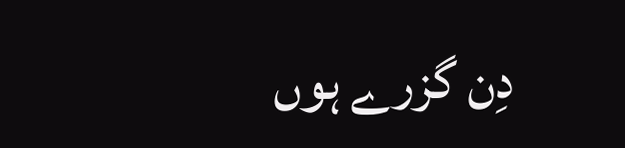دِن گزرے ہوں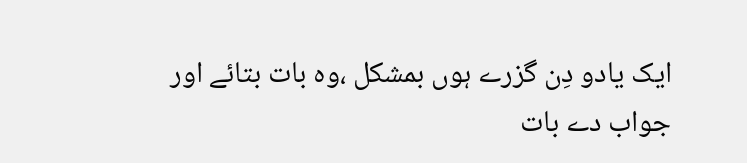ایک یادو دِن گزرے ہوں بمشکل ،وہ بات بتائے اور جواب دے بات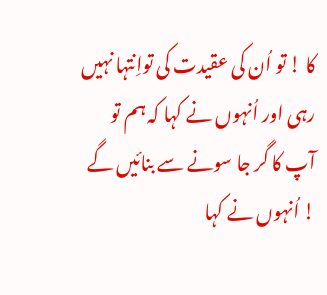کا ! تو اُن کی عقیدت کی تواِنتہا نہیں رہی اور اُنہوں نے کہا کہ ہم تو آپ کا گر جا سونے سے بنائیں گے ! اُنہوں نے کہا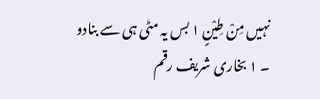نہیں مِنْ طِیْنٍ ١ بس یہ مٹی ہی سے بنادو ۔ ١ بخاری شریف رقم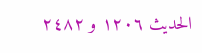الحدیث ١٢٠٦ و ٢٤٨٢